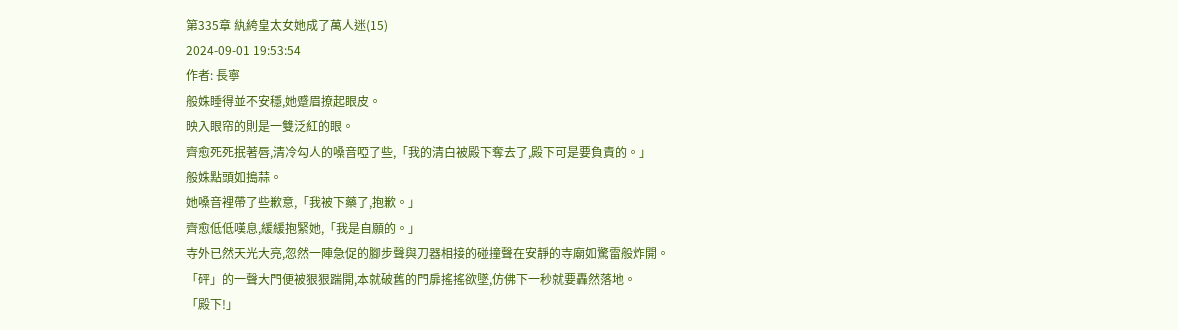第335章 紈絝皇太女她成了萬人迷(15)
2024-09-01 19:53:54
作者: 長寧
般姝睡得並不安穩,她蹙眉撩起眼皮。
映入眼帘的則是一雙泛紅的眼。
齊愈死死抿著唇,清冷勾人的嗓音啞了些,「我的清白被殿下奪去了,殿下可是要負責的。」
般姝點頭如搗蒜。
她嗓音裡帶了些歉意,「我被下藥了,抱歉。」
齊愈低低嘆息,緩緩抱緊她,「我是自願的。」
寺外已然天光大亮,忽然一陣急促的腳步聲與刀器相接的碰撞聲在安靜的寺廟如驚雷般炸開。
「砰」的一聲大門便被狠狠踹開,本就破舊的門扉搖搖欲墜,仿佛下一秒就要轟然落地。
「殿下!」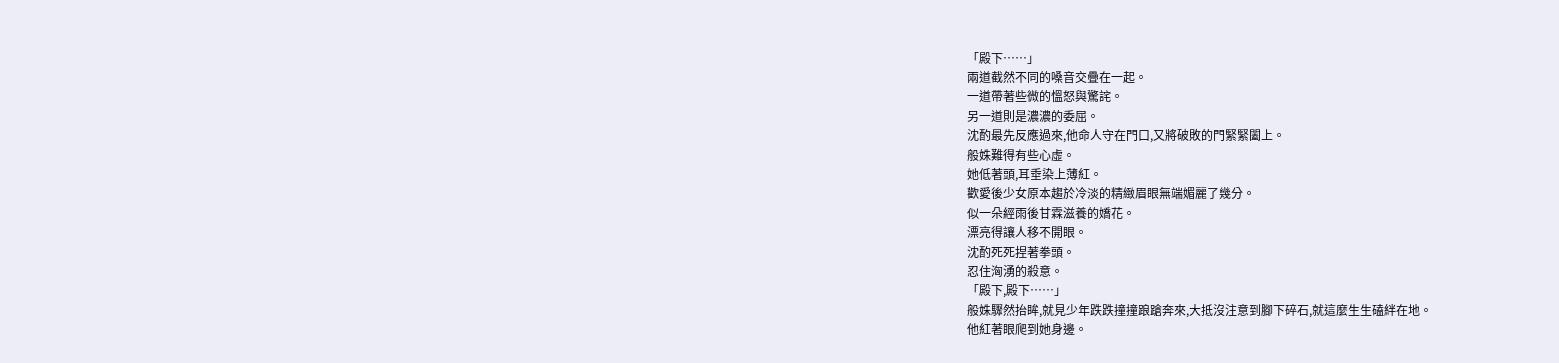「殿下……」
兩道截然不同的嗓音交疊在一起。
一道帶著些微的慍怒與驚詫。
另一道則是濃濃的委屈。
沈酌最先反應過來,他命人守在門口,又將破敗的門緊緊闔上。
般姝難得有些心虛。
她低著頭,耳垂染上薄紅。
歡愛後少女原本趨於冷淡的精緻眉眼無端媚麗了幾分。
似一朵經雨後甘霖滋養的嬌花。
漂亮得讓人移不開眼。
沈酌死死捏著拳頭。
忍住洶湧的殺意。
「殿下,殿下……」
般姝驟然抬眸,就見少年跌跌撞撞踉蹌奔來,大抵沒注意到腳下碎石,就這麼生生磕絆在地。
他紅著眼爬到她身邊。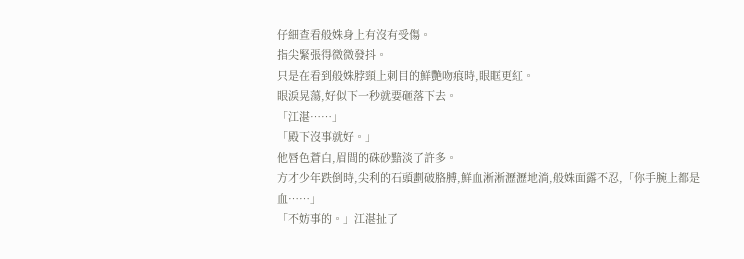仔細查看般姝身上有沒有受傷。
指尖緊張得微微發抖。
只是在看到般姝脖頸上刺目的鮮艷吻痕時,眼眶更紅。
眼淚晃蕩,好似下一秒就要砸落下去。
「江湛……」
「殿下沒事就好。」
他唇色蒼白,眉間的硃砂黯淡了許多。
方才少年跌倒時,尖利的石頭劃破胳膊,鮮血淅淅瀝瀝地淌,般姝面露不忍,「你手腕上都是血……」
「不妨事的。」江湛扯了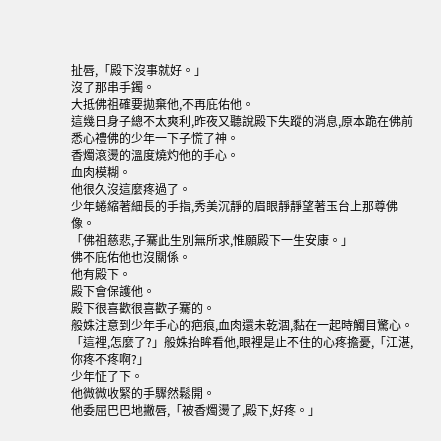扯唇,「殿下沒事就好。」
沒了那串手鐲。
大抵佛祖確要拋棄他,不再庇佑他。
這幾日身子總不太爽利,昨夜又聽說殿下失蹤的消息,原本跪在佛前悉心禮佛的少年一下子慌了神。
香燭滾燙的溫度燒灼他的手心。
血肉模糊。
他很久沒這麼疼過了。
少年蜷縮著細長的手指,秀美沉靜的眉眼靜靜望著玉台上那尊佛像。
「佛祖慈悲,子騫此生別無所求,惟願殿下一生安康。」
佛不庇佑他也沒關係。
他有殿下。
殿下會保護他。
殿下很喜歡很喜歡子騫的。
般姝注意到少年手心的疤痕,血肉還未乾涸,黏在一起時觸目驚心。
「這裡,怎麼了?」般姝抬眸看他,眼裡是止不住的心疼擔憂,「江湛,你疼不疼啊?」
少年怔了下。
他微微收緊的手驟然鬆開。
他委屈巴巴地撇唇,「被香燭燙了,殿下,好疼。」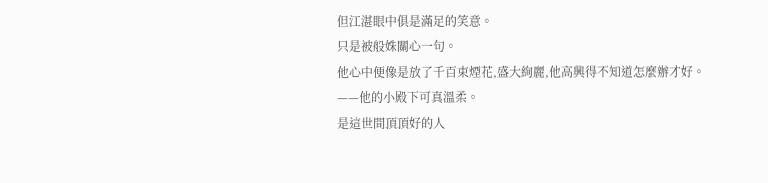但江湛眼中俱是滿足的笑意。
只是被般姝關心一句。
他心中便像是放了千百束煙花,盛大絢麗,他高興得不知道怎麼辦才好。
——他的小殿下可真溫柔。
是這世間頂頂好的人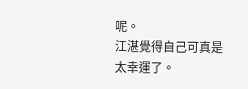呢。
江湛覺得自己可真是太幸運了。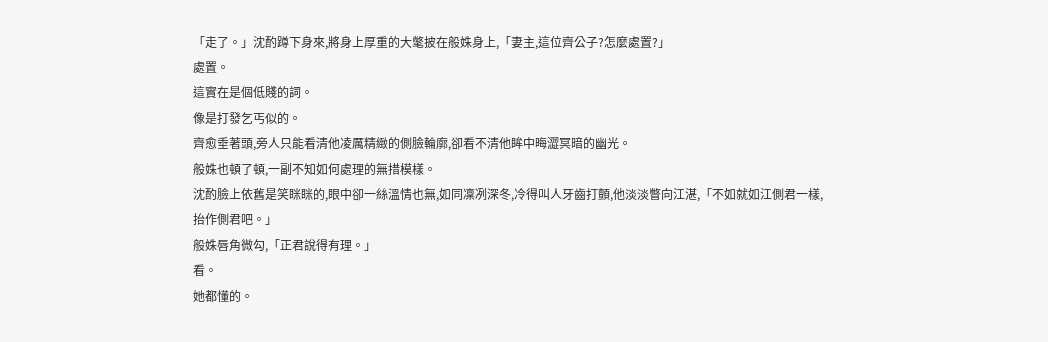「走了。」沈酌蹲下身來,將身上厚重的大氅披在般姝身上,「妻主,這位齊公子?怎麼處置?」
處置。
這實在是個低賤的詞。
像是打發乞丐似的。
齊愈垂著頭,旁人只能看清他凌厲精緻的側臉輪廓,卻看不清他眸中晦澀冥暗的幽光。
般姝也頓了頓,一副不知如何處理的無措模樣。
沈酌臉上依舊是笑眯眯的,眼中卻一絲溫情也無,如同凜冽深冬,冷得叫人牙齒打顫,他淡淡瞥向江湛,「不如就如江側君一樣,抬作側君吧。」
般姝唇角微勾,「正君說得有理。」
看。
她都懂的。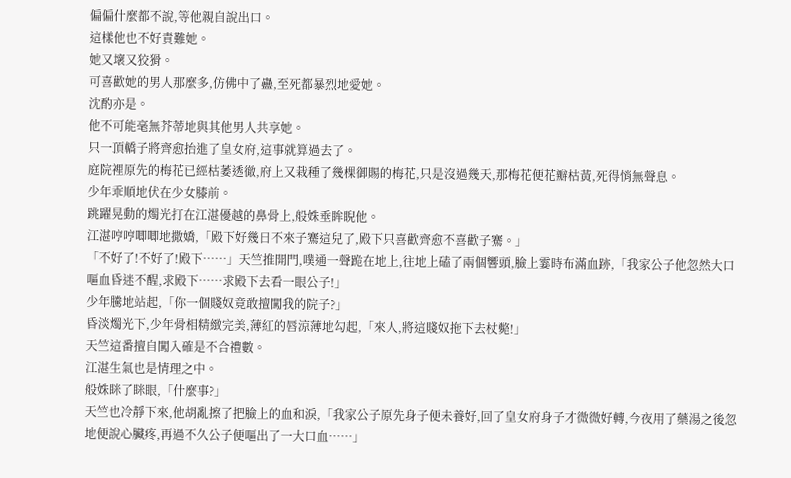偏偏什麼都不說,等他親自說出口。
這樣他也不好責難她。
她又壞又狡猾。
可喜歡她的男人那麼多,仿佛中了蠱,至死都暴烈地愛她。
沈酌亦是。
他不可能毫無芥蒂地與其他男人共享她。
只一頂轎子將齊愈抬進了皇女府,這事就算過去了。
庭院裡原先的梅花已經枯萎透徹,府上又栽種了幾棵御賜的梅花,只是沒過幾天,那梅花便花瓣枯黃,死得悄無聲息。
少年乖順地伏在少女膝前。
跳躍晃動的燭光打在江湛優越的鼻骨上,般姝垂眸睨他。
江湛哼哼唧唧地撒嬌,「殿下好幾日不來子騫這兒了,殿下只喜歡齊愈不喜歡子騫。」
「不好了!不好了!殿下……」天竺推開門,噗通一聲跪在地上,往地上磕了兩個響頭,臉上霎時布滿血跡,「我家公子他忽然大口嘔血昏迷不醒,求殿下……求殿下去看一眼公子!」
少年騰地站起,「你一個賤奴竟敢擅闖我的院子?」
昏淡燭光下,少年骨相精緻完美,薄紅的唇涼薄地勾起,「來人,將這賤奴拖下去杖斃!」
天竺這番擅自闖入確是不合禮數。
江湛生氣也是情理之中。
般姝眯了眯眼,「什麼事?」
天竺也冷靜下來,他胡亂擦了把臉上的血和淚,「我家公子原先身子便未養好,回了皇女府身子才微微好轉,今夜用了藥湯之後忽地便說心臟疼,再過不久公子便嘔出了一大口血……」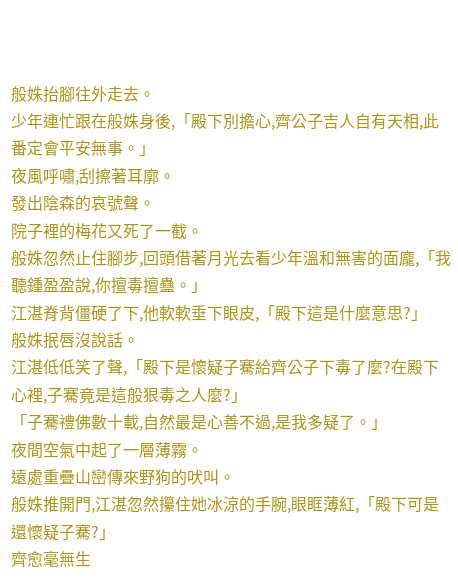般姝抬腳往外走去。
少年連忙跟在般姝身後,「殿下別擔心,齊公子吉人自有天相,此番定會平安無事。」
夜風呼嘯,刮擦著耳廓。
發出陰森的哀號聲。
院子裡的梅花又死了一截。
般姝忽然止住腳步,回頭借著月光去看少年溫和無害的面龐,「我聽鍾盈盈說,你擅毒擅蠱。」
江湛脊背僵硬了下,他軟軟垂下眼皮,「殿下這是什麼意思?」
般姝抿唇沒說話。
江湛低低笑了聲,「殿下是懷疑子騫給齊公子下毒了麼?在殿下心裡,子騫竟是這般狠毒之人麼?」
「子騫禮佛數十載,自然最是心善不過,是我多疑了。」
夜間空氣中起了一層薄霧。
遠處重疊山巒傳來野狗的吠叫。
般姝推開門,江湛忽然攥住她冰涼的手腕,眼眶薄紅,「殿下可是還懷疑子騫?」
齊愈毫無生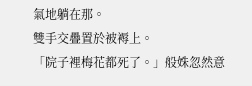氣地躺在那。
雙手交疊置於被褥上。
「院子裡梅花都死了。」般姝忽然意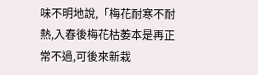味不明地說,「梅花耐寒不耐熱,入春後梅花枯萎本是再正常不過,可後來新栽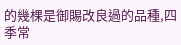的幾棵是御賜改良過的品種,四季常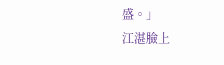盛。」
江湛臉上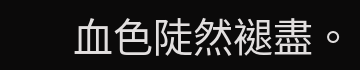血色陡然褪盡。